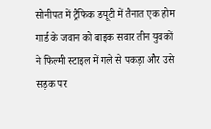सोनीपत में ट्रैफिक डयूटी में तैनात एक होम गार्ड के जवान को बाइक सवार तीन युवकों ने फिल्मी स्टाइल में गले से पकड़ा और उसे सड़क पर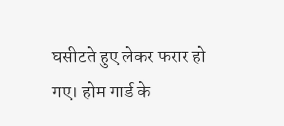घसीटते हुए लेकर फरार हो गए। होम गार्ड के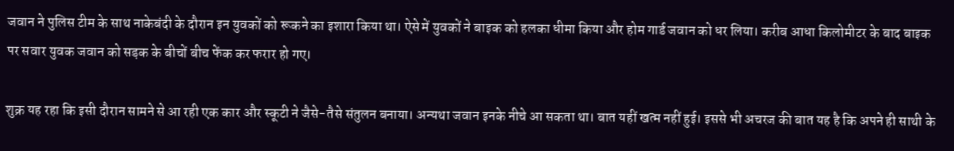जवान ने पुलिस टीम के साथ नाकेबंदी के दौरान इन युवकों को रूकने का इशारा किया था। ऐसे में युवकों ने बाइक को हलका धीमा किया और होम गार्ड जवान को धर लिया। करीब आधा किलोमीटर के बाद बाइक पर सवार युवक जवान को सड़क के बीचों बीच फेंक कर फरार हो गए।

शुक्र यह रहा कि इसी दौरान सामने से आ रही एक कार और स्कूटी ने जैसे-तैसे संतुलन बनाया। अन्यथा जवान इनके नीचे आ सकता था। बात यहीं खत्म नहीं हुई। इससे भी अचरज की बात यह है कि अपने ही साथी के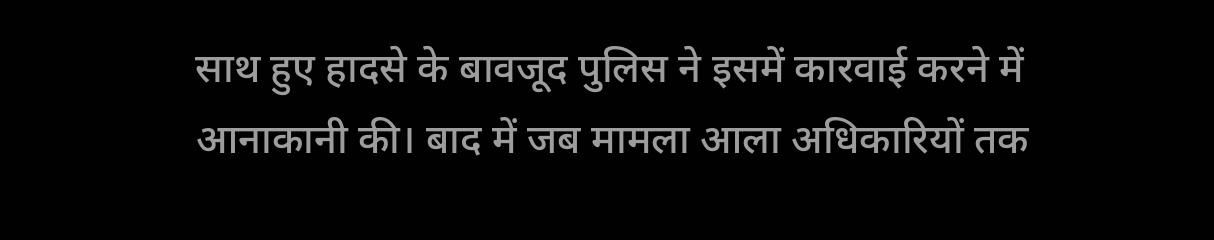साथ हुए हादसे के बावजूद पुलिस ने इसमें कारवाई करने में आनाकानी की। बाद में जब मामला आला अधिकारियों तक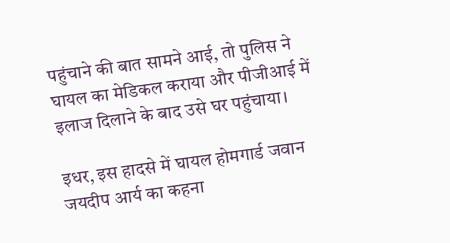पहुंचाने की बात सामने आई, तो पुलिस ने घायल का मेडिकल कराया और पीजीआई में इलाज दिलाने के बाद उसे घर पहुंचाया।

इधर, इस हादसे में घायल होमगार्ड जवान जयदीप आर्य का कहना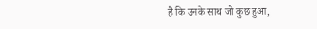है कि उनके साथ जो कुछ हुआ,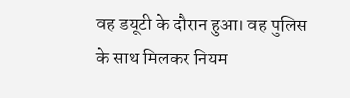वह डयूटी के दौरान हुआ। वह पुलिस के साथ मिलकर नियम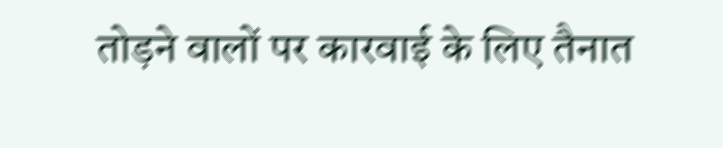तोड़ने वालों पर कारवाई के लिए तैनात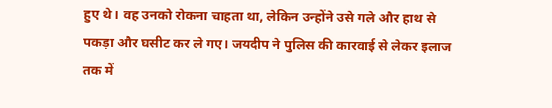हुए थे। वह उनको रोकना चाहता था, लेकिन उन्होंने उसे गले और हाथ से पकड़ा और घसीट कर ले गए। जयदीप ने पुलिस की कारवाई से लेकर इलाज तक में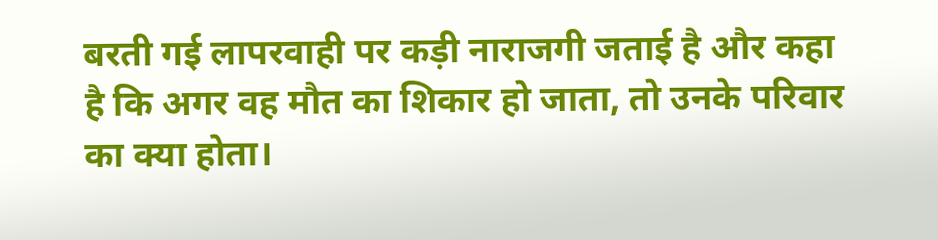बरती गई लापरवाही पर कड़ी नाराजगी जताई है और कहा है कि अगर वह मौत का शिकार हो जाता, तो उनके परिवार का क्या होता।